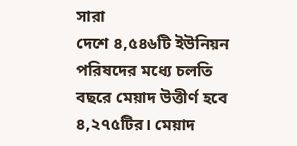সারা
দেশে ৪,৫৪৬টি ইউনিয়ন পরিষদের মধ্যে চলতি বছরে মেয়াদ উত্তীর্ণ হবে
৪,২৭৫টির। মেয়াদ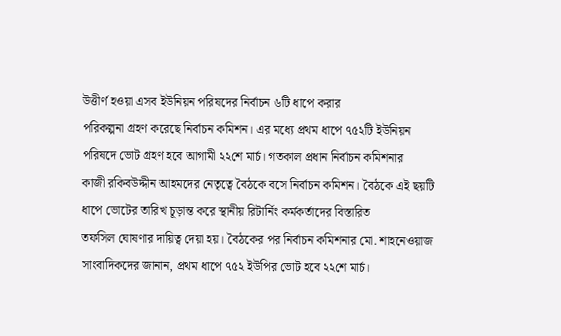উত্তীর্ণ হওয়া এসব ইউনিয়ন পরিষদের নির্বাচন ৬টি ধাপে করার
পরিকল্পনা গ্রহণ করেছে নির্বাচন কমিশন। এর মধ্যে প্রথম ধাপে ৭৫২টি ইউনিয়ন
পরিষদে ভোট গ্রহণ হবে আগামী ২২শে মার্চ। গতকাল প্রধান নির্বাচন কমিশনার
কাজী রকিবউদ্দীন আহমদের নেতৃত্বে বৈঠকে বসে নির্বাচন কমিশন। বৈঠকে এই ছয়টি
ধাপে ভোটের তারিখ চূড়ান্ত করে স্থানীয় রিটার্নিং কর্মকর্তাদের বিস্তারিত
তফসিল ঘোষণার দায়িত্ব দেয়া হয়। বৈঠকের পর নির্বাচন কমিশনার মো. শাহনেওয়াজ
সাংবাদিকদের জানান, প্রথম ধাপে ৭৫২ ইউপির ভোট হবে ২২শে মার্চ।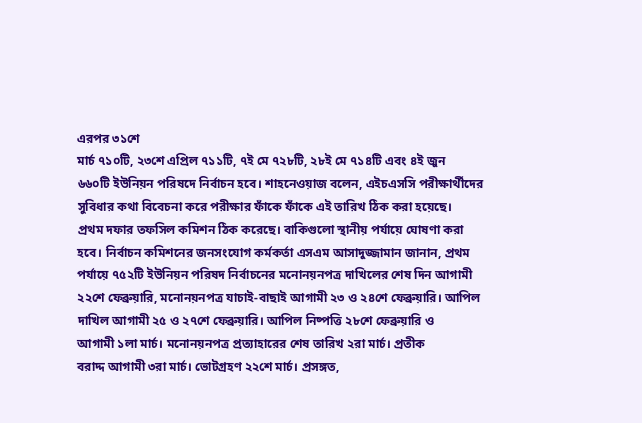এরপর ৩১শে
মার্চ ৭১০টি, ২৩শে এপ্রিল ৭১১টি, ৭ই মে ৭২৮টি, ২৮ই মে ৭১৪টি এবং ৪ই জুন
৬৬০টি ইউনিয়ন পরিষদে নির্বাচন হবে। শাহনেওয়াজ বলেন, এইচএসসি পরীক্ষার্থীদের
সুবিধার কথা বিবেচনা করে পরীক্ষার ফাঁকে ফাঁকে এই তারিখ ঠিক করা হয়েছে।
প্রথম দফার তফসিল কমিশন ঠিক করেছে। বাকিগুলো স্থানীয় পর্যায়ে ঘোষণা করা
হবে। নির্বাচন কমিশনের জনসংযোগ কর্মকর্তা এসএম আসাদুজ্জামান জানান, প্রথম
পর্যায়ে ৭৫২টি ইউনিয়ন পরিষদ নির্বাচনের মনোনয়নপত্র দাখিলের শেষ দিন আগামী
২২শে ফেব্রুয়ারি, মনোনয়নপত্র যাচাই-বাছাই আগামী ২৩ ও ২৪শে ফেব্রুয়ারি। আপিল
দাখিল আগামী ২৫ ও ২৭শে ফেব্রুয়ারি। আপিল নিষ্পত্তি ২৮শে ফেব্রুয়ারি ও
আগামী ১লা মার্চ। মনোনয়নপত্র প্রত্যাহারের শেষ তারিখ ২রা মার্চ। প্রতীক
বরাদ্দ আগামী ৩রা মার্চ। ভোটগ্রহণ ২২শে মার্চ। প্রসঙ্গত,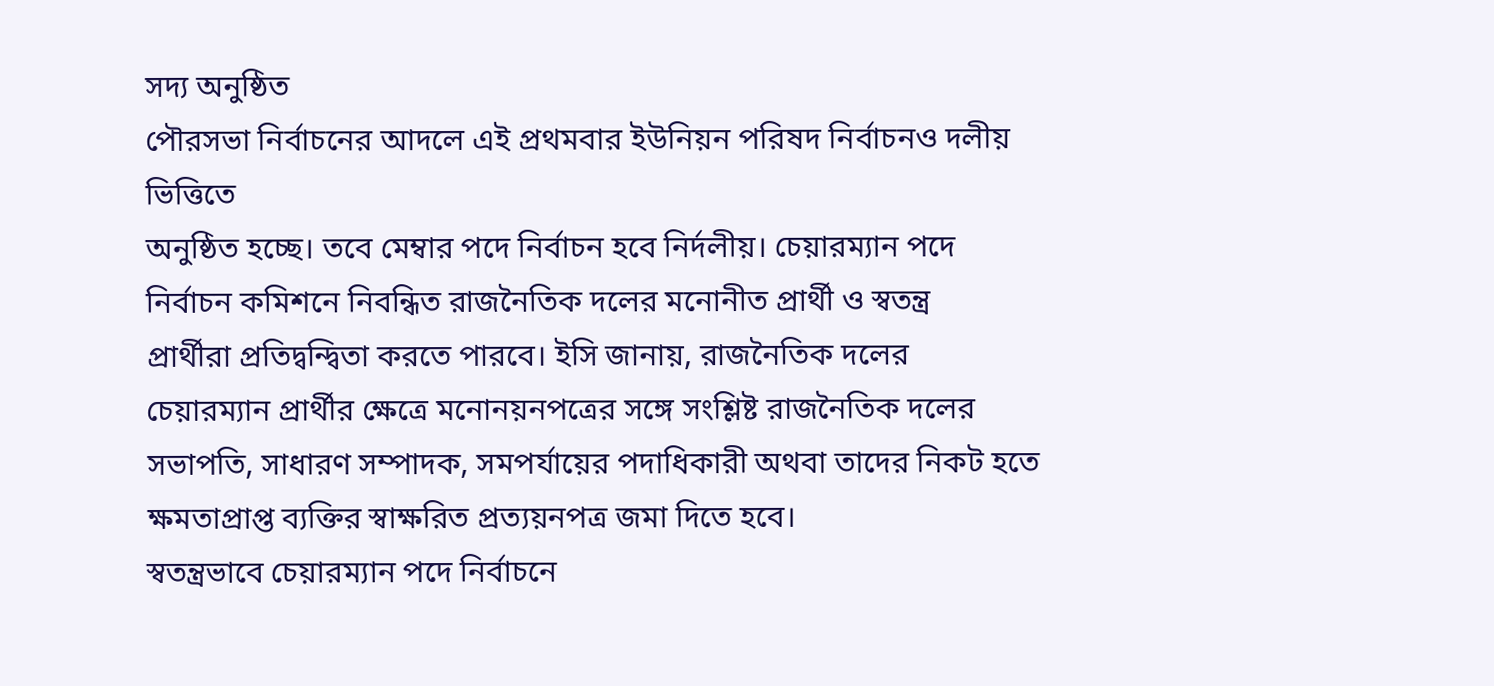সদ্য অনুষ্ঠিত
পৌরসভা নির্বাচনের আদলে এই প্রথমবার ইউনিয়ন পরিষদ নির্বাচনও দলীয় ভিত্তিতে
অনুষ্ঠিত হচ্ছে। তবে মেম্বার পদে নির্বাচন হবে নির্দলীয়। চেয়ারম্যান পদে
নির্বাচন কমিশনে নিবন্ধিত রাজনৈতিক দলের মনোনীত প্রার্থী ও স্বতন্ত্র
প্রার্থীরা প্রতিদ্বন্দ্বিতা করতে পারবে। ইসি জানায়, রাজনৈতিক দলের
চেয়ারম্যান প্রার্থীর ক্ষেত্রে মনোনয়নপত্রের সঙ্গে সংশ্লিষ্ট রাজনৈতিক দলের
সভাপতি, সাধারণ সম্পাদক, সমপর্যায়ের পদাধিকারী অথবা তাদের নিকট হতে
ক্ষমতাপ্রাপ্ত ব্যক্তির স্বাক্ষরিত প্রত্যয়নপত্র জমা দিতে হবে।
স্বতন্ত্রভাবে চেয়ারম্যান পদে নির্বাচনে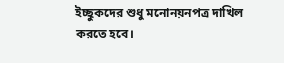ইচ্ছুকদের শুধু মনোনয়নপত্র দাখিল
করতে হবে।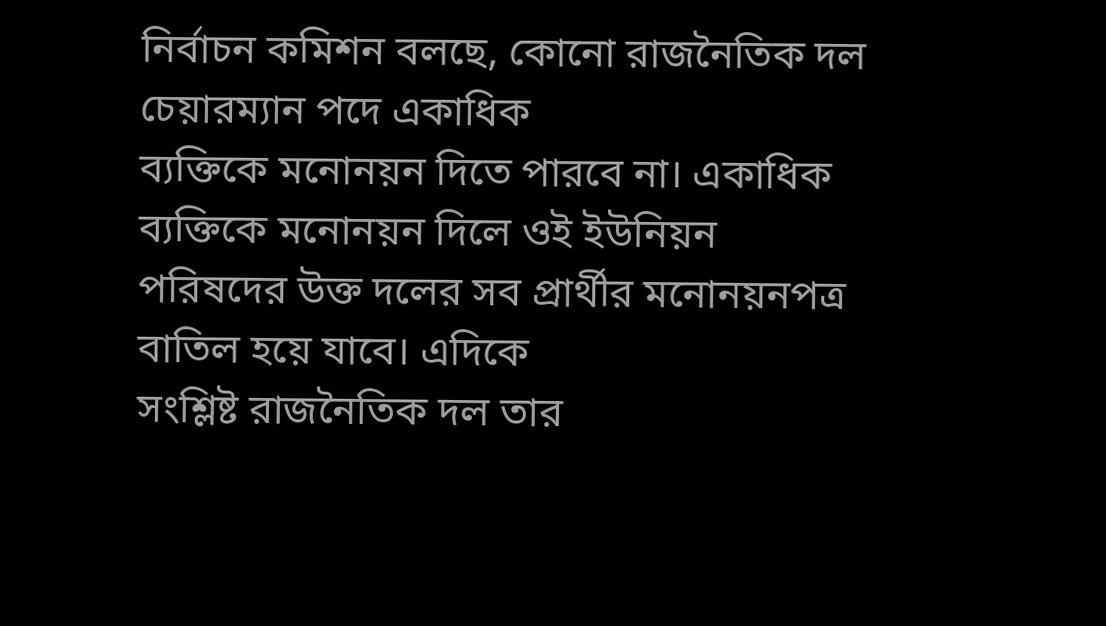নির্বাচন কমিশন বলছে, কোনো রাজনৈতিক দল চেয়ারম্যান পদে একাধিক
ব্যক্তিকে মনোনয়ন দিতে পারবে না। একাধিক ব্যক্তিকে মনোনয়ন দিলে ওই ইউনিয়ন
পরিষদের উক্ত দলের সব প্রার্থীর মনোনয়নপত্র বাতিল হয়ে যাবে। এদিকে
সংশ্লিষ্ট রাজনৈতিক দল তার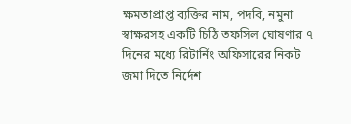ক্ষমতাপ্রাপ্ত ব্যক্তির নাম, পদবি, নমুনা
স্বাক্ষরসহ একটি চিঠি তফসিল ঘোষণার ৭ দিনের মধ্যে রিটার্নিং অফিসারের নিকট
জমা দিতে নির্দেশ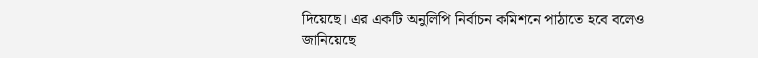দিয়েছে। এর একটি অনুলিপি নির্বাচন কমিশনে পাঠাতে হবে বলেও
জানিয়েছে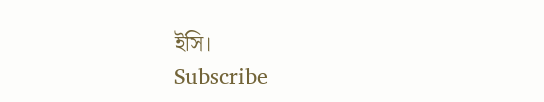ইসি।
Subscribe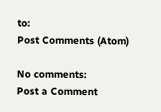to:
Post Comments (Atom)

No comments:
Post a Comment